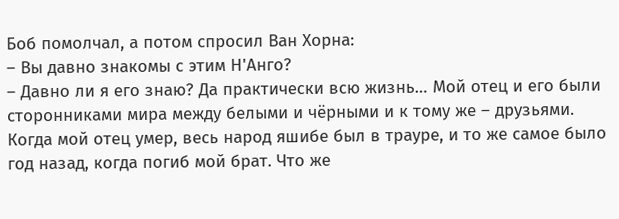Боб помолчал, а потом спросил Ван Хорна:
– Вы давно знакомы с этим Н'Анго?
– Давно ли я его знаю? Да практически всю жизнь… Мой отец и его были сторонниками мира между белыми и чёрными и к тому же – друзьями. Когда мой отец умер, весь народ яшибе был в трауре, и то же самое было год назад, когда погиб мой брат. Что же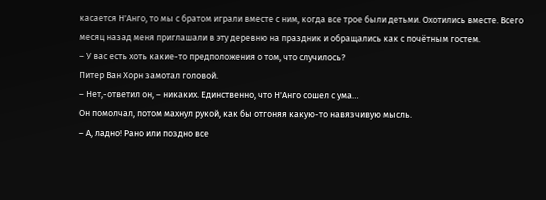касается Н'Анго, то мы с братом играли вместе с ним, когда все трое были детьми. Охотились вместе. Всего месяц назад меня приглашали в эту деревню на праздник и обращались как с почётным гостем.
– У вас есть хоть какие-то предположения о том, что случилось?
Питер Ван Хорн замотал головой.
– Нет,-ответил он, – никаких. Единственно, что Н'Анго сошел с ума…
Он помолчал, потом махнул рукой, как бы отгоняя какую-то навязчивую мысль.
– А, ладно! Рано или поздно все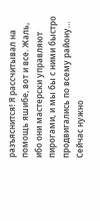разъяснится! Я рассчитывал на помощь яшибе, вот и все. Жаль, ибо они мастерски управляют пирогами, и мы бы с ними быстро продвигались по всему району… Сейчас нужно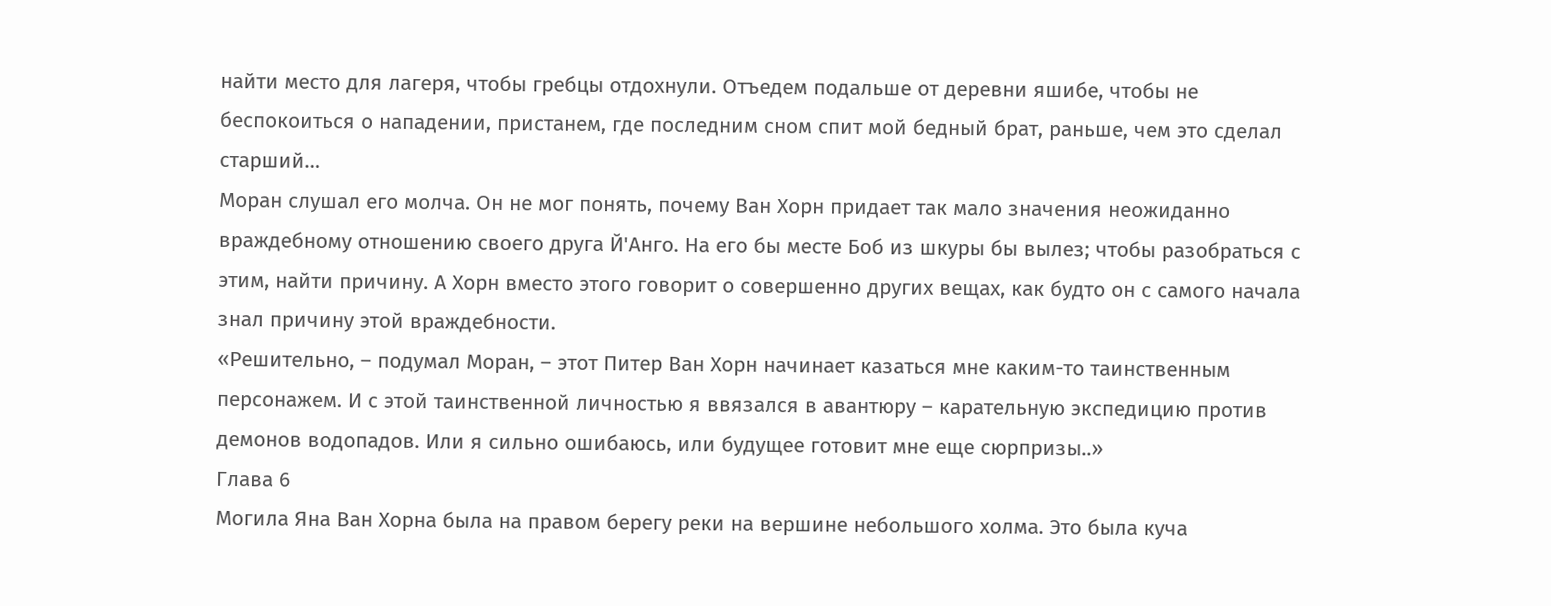найти место для лагеря, чтобы гребцы отдохнули. Отъедем подальше от деревни яшибе, чтобы не беспокоиться о нападении, пристанем, где последним сном спит мой бедный брат, раньше, чем это сделал старший…
Моран слушал его молча. Он не мог понять, почему Ван Хорн придает так мало значения неожиданно враждебному отношению своего друга Й'Анго. На его бы месте Боб из шкуры бы вылез; чтобы разобраться с этим, найти причину. А Хорн вместо этого говорит о совершенно других вещах, как будто он с самого начала знал причину этой враждебности.
«Решительно, – подумал Моран, – этот Питер Ван Хорн начинает казаться мне каким-то таинственным персонажем. И с этой таинственной личностью я ввязался в авантюру – карательную экспедицию против демонов водопадов. Или я сильно ошибаюсь, или будущее готовит мне еще сюрпризы..»
Глава 6
Могила Яна Ван Хорна была на правом берегу реки на вершине небольшого холма. Это была куча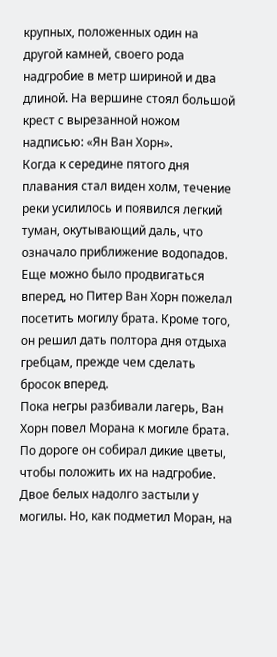крупных, положенных один на другой камней, своего рода надгробие в метр шириной и два длиной. На вершине стоял большой крест с вырезанной ножом надписью: «Ян Ван Хорн».
Когда к середине пятого дня плавания стал виден холм, течение реки усилилось и появился легкий туман, окутывающий даль, что означало приближение водопадов.
Еще можно было продвигаться вперед, но Питер Ван Хорн пожелал посетить могилу брата. Кроме того, он решил дать полтора дня отдыха гребцам, прежде чем сделать бросок вперед.
Пока негры разбивали лагерь, Ван Хорн повел Морана к могиле брата. По дороге он собирал дикие цветы, чтобы положить их на надгробие.
Двое белых надолго застыли у могилы. Но, как подметил Моран, на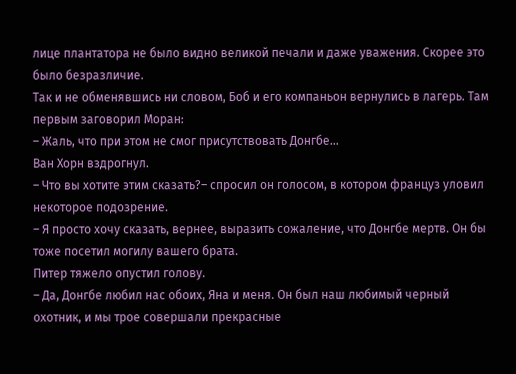лице плантатора не было видно великой печали и даже уважения. Скорее это было безразличие.
Так и не обменявшись ни словом, Боб и его компаньон вернулись в лагерь. Там первым заговорил Моран:
– Жаль, что при этом не смог присутствовать Донгбе…
Ван Хорн вздрогнул.
– Что вы хотите этим сказать?– спросил он голосом, в котором француз уловил некоторое подозрение.
– Я просто хочу сказать, вернее, выразить сожаление, что Донгбе мертв. Он бы тоже посетил могилу вашего брата.
Питер тяжело опустил голову.
– Да, Донгбе любил нас обоих, Яна и меня. Он был наш любимый черный охотник, и мы трое совершали прекрасные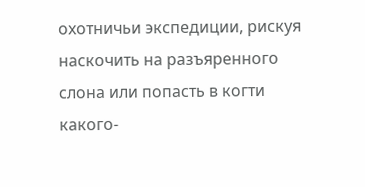охотничьи экспедиции, рискуя наскочить на разъяренного слона или попасть в когти какого-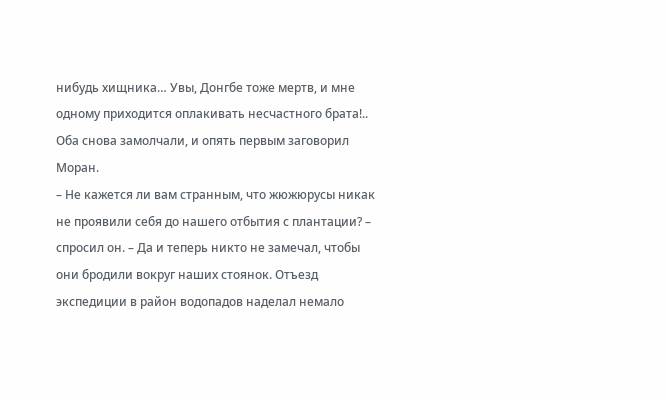нибудь хищника… Увы, Донгбе тоже мертв, и мне одному приходится оплакивать несчастного брата!..
Оба снова замолчали, и опять первым заговорил Моран.
– Не кажется ли вам странным, что жюжюрусы никак не проявили себя до нашего отбытия с плантации? – спросил он. – Да и теперь никто не замечал, чтобы они бродили вокруг наших стоянок. Отъезд экспедиции в район водопадов наделал немало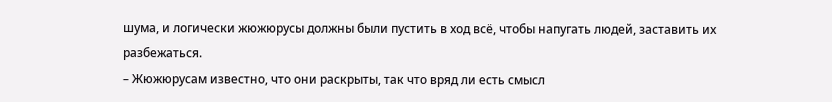шума, и логически жюжюрусы должны были пустить в ход всё, чтобы напугать людей, заставить их разбежаться.
– Жюжюрусам известно, что они раскрыты, так что вряд ли есть смысл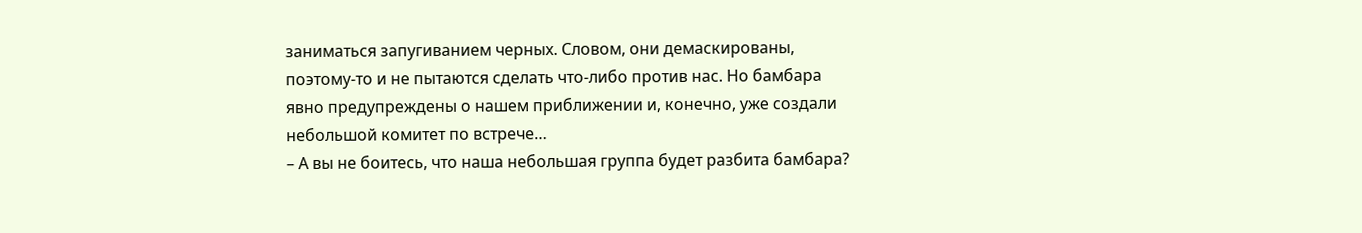заниматься запугиванием черных. Словом, они демаскированы, поэтому-то и не пытаются сделать что-либо против нас. Но бамбара явно предупреждены о нашем приближении и, конечно, уже создали небольшой комитет по встрече…
– А вы не боитесь, что наша небольшая группа будет разбита бамбара?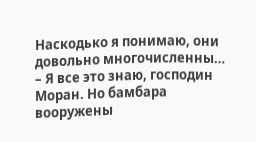Наскодько я понимаю, они довольно многочисленны…
– Я все это знаю, господин Моран. Но бамбара вооружены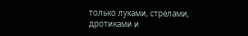только луками, стрелами, дротиками и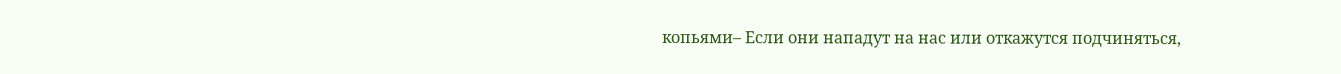копьями– Если они нападут на нас или откажутся подчиняться,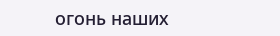огонь наших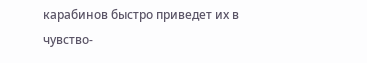карабинов быстро приведет их в чувство-